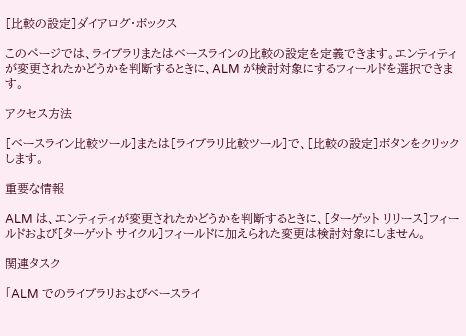[比較の設定]ダイアログ・ボックス

このページでは、ライブラリまたはベースラインの比較の設定を定義できます。エンティティが変更されたかどうかを判断するときに、ALM が検討対象にするフィールドを選択できます。

アクセス方法

[ベースライン比較ツール]または[ライブラリ比較ツール]で、[比較の設定]ボタンをクリックします。

重要な情報

ALM は、エンティティが変更されたかどうかを判断するときに、[ターゲット リリース]フィールドおよび[ターゲット サイクル]フィールドに加えられた変更は検討対象にしません。

関連タスク

「ALM でのライブラリおよびベースライ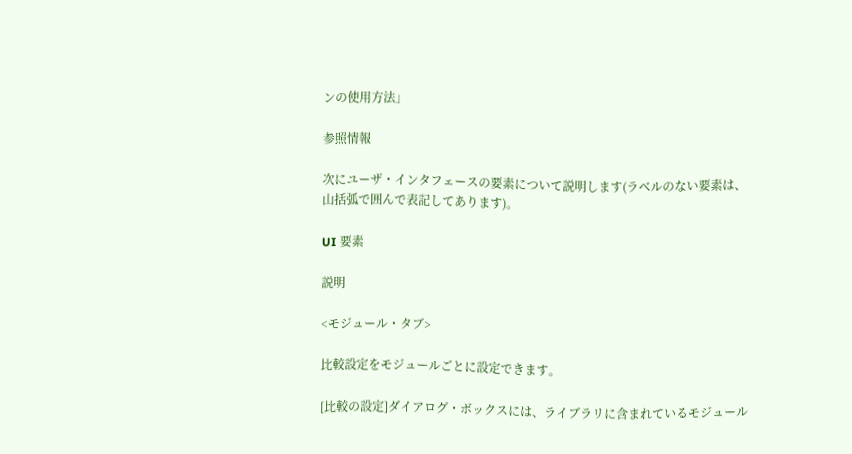ンの使用方法」

参照情報

次にユーザ・インタフェースの要素について説明します(ラベルのない要素は、山括弧で囲んで表記してあります)。

UI 要素

説明

<モジュール・タブ>

比較設定をモジュールごとに設定できます。

[比較の設定]ダイアログ・ボックスには、ライブラリに含まれているモジュール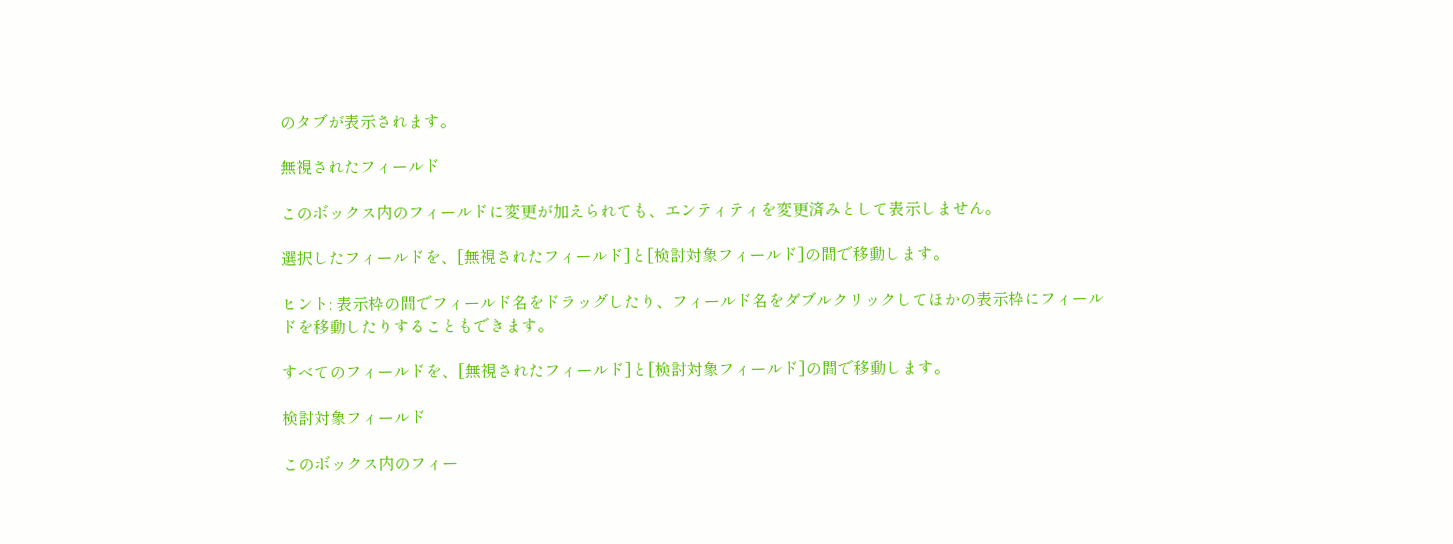のタブが表示されます。

無視されたフィールド

このボックス内のフィールドに変更が加えられても、エンティティを変更済みとして表示しません。

選択したフィールドを、[無視されたフィールド]と[検討対象フィールド]の間で移動します。

ヒント: 表示枠の間でフィールド名をドラッグしたり、フィールド名をダブルクリックしてほかの表示枠にフィールドを移動したりすることもできます。

すべてのフィールドを、[無視されたフィールド]と[検討対象フィールド]の間で移動します。

検討対象フィールド

このボックス内のフィー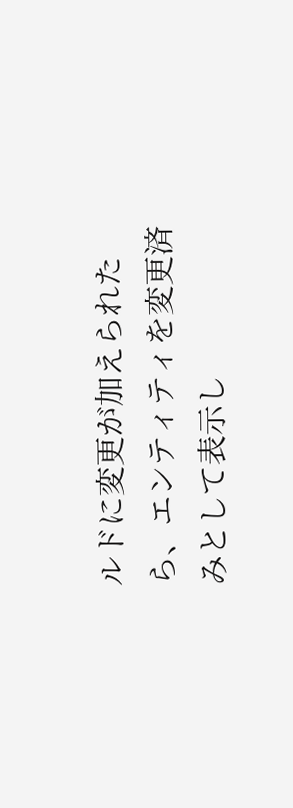ルドに変更が加えられたら、エンティティを変更済みとして表示し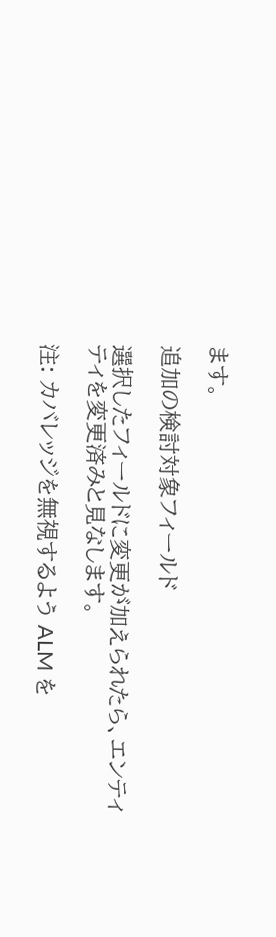ます。

追加の検討対象フィールド

選択したフィールドに変更が加えられたら、エンティティを変更済みと見なします。

注: カバレッジを無視するよう ALM を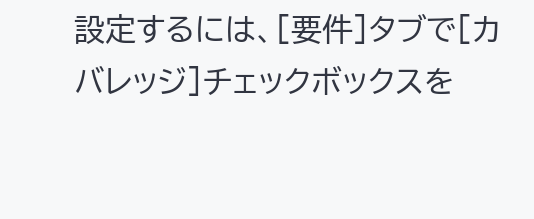設定するには、[要件]タブで[カバレッジ]チェックボックスを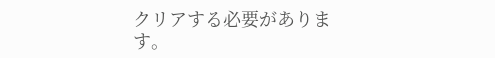クリアする必要があります。